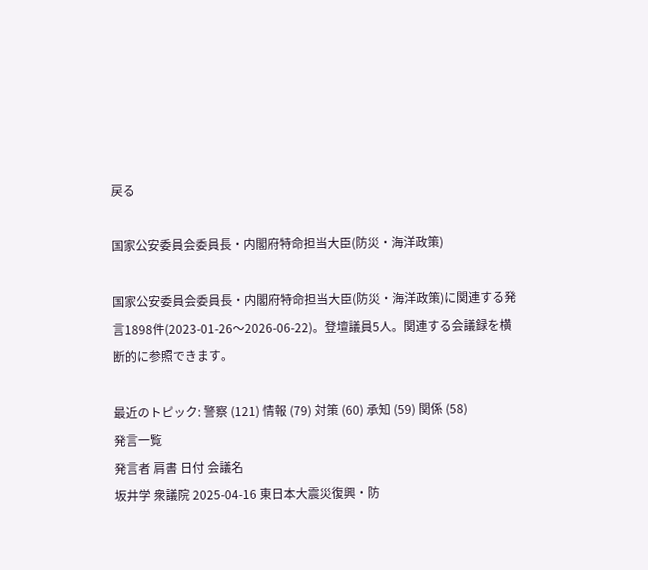戻る

国家公安委員会委員長・内閣府特命担当大臣(防災・海洋政策)

国家公安委員会委員長・内閣府特命担当大臣(防災・海洋政策)に関連する発言1898件(2023-01-26〜2026-06-22)。登壇議員5人。関連する会議録を横断的に参照できます。

最近のトピック: 警察 (121) 情報 (79) 対策 (60) 承知 (59) 関係 (58)
発言一覧
発言者 肩書 日付 会議名
坂井学 衆議院 2025-04-16 東日本大震災復興・防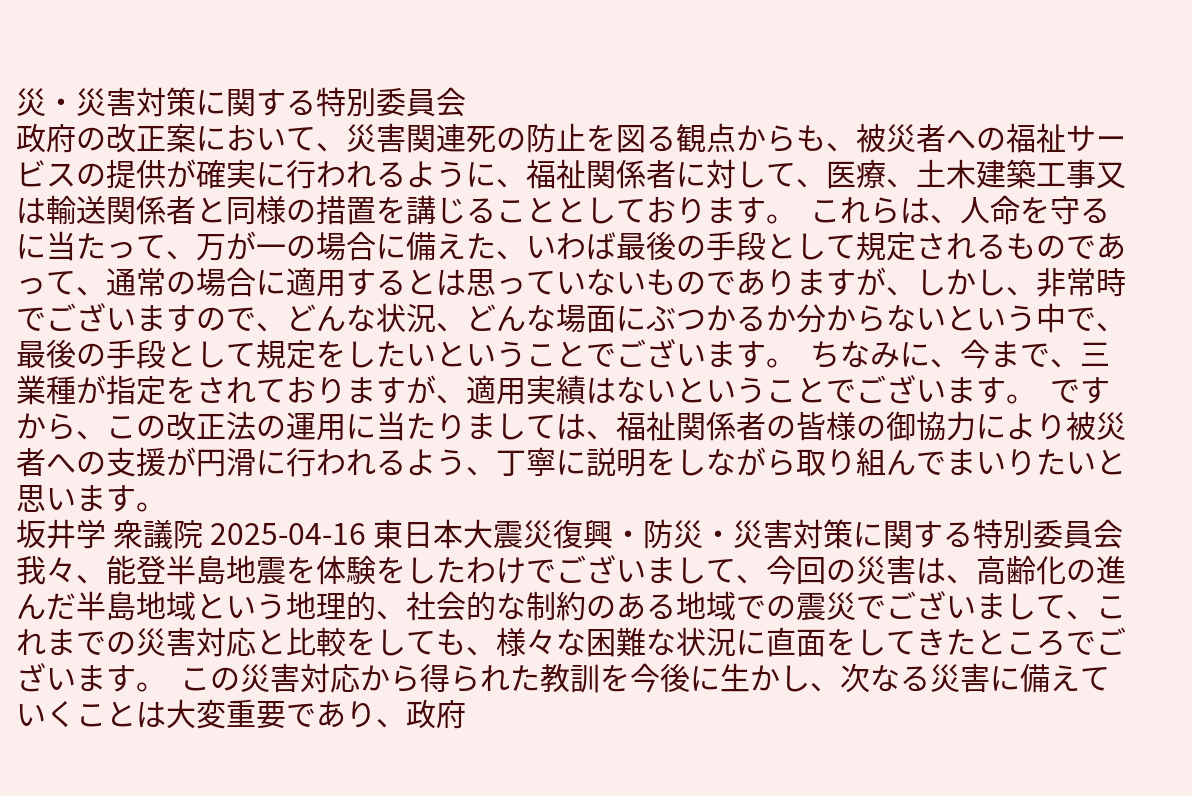災・災害対策に関する特別委員会
政府の改正案において、災害関連死の防止を図る観点からも、被災者への福祉サービスの提供が確実に行われるように、福祉関係者に対して、医療、土木建築工事又は輸送関係者と同様の措置を講じることとしております。  これらは、人命を守るに当たって、万が一の場合に備えた、いわば最後の手段として規定されるものであって、通常の場合に適用するとは思っていないものでありますが、しかし、非常時でございますので、どんな状況、どんな場面にぶつかるか分からないという中で、最後の手段として規定をしたいということでございます。  ちなみに、今まで、三業種が指定をされておりますが、適用実績はないということでございます。  ですから、この改正法の運用に当たりましては、福祉関係者の皆様の御協力により被災者への支援が円滑に行われるよう、丁寧に説明をしながら取り組んでまいりたいと思います。
坂井学 衆議院 2025-04-16 東日本大震災復興・防災・災害対策に関する特別委員会
我々、能登半島地震を体験をしたわけでございまして、今回の災害は、高齢化の進んだ半島地域という地理的、社会的な制約のある地域での震災でございまして、これまでの災害対応と比較をしても、様々な困難な状況に直面をしてきたところでございます。  この災害対応から得られた教訓を今後に生かし、次なる災害に備えていくことは大変重要であり、政府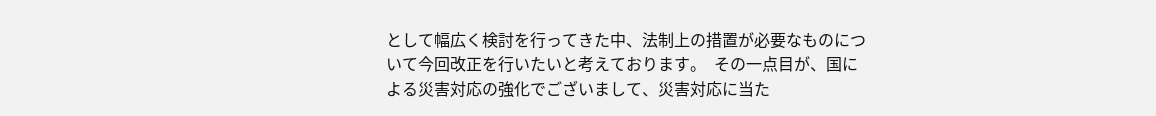として幅広く検討を行ってきた中、法制上の措置が必要なものについて今回改正を行いたいと考えております。  その一点目が、国による災害対応の強化でございまして、災害対応に当た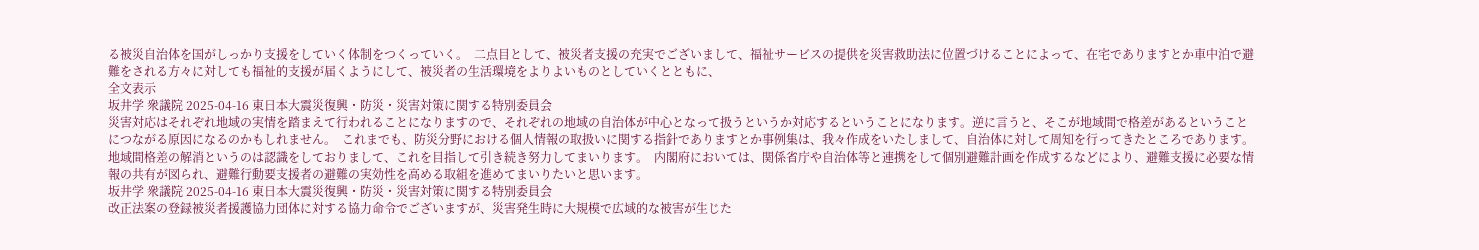る被災自治体を国がしっかり支援をしていく体制をつくっていく。  二点目として、被災者支援の充実でございまして、福祉サービスの提供を災害救助法に位置づけることによって、在宅でありますとか車中泊で避難をされる方々に対しても福祉的支援が届くようにして、被災者の生活環境をよりよいものとしていくとともに、
全文表示
坂井学 衆議院 2025-04-16 東日本大震災復興・防災・災害対策に関する特別委員会
災害対応はそれぞれ地域の実情を踏まえて行われることになりますので、それぞれの地域の自治体が中心となって扱うというか対応するということになります。逆に言うと、そこが地域間で格差があるということにつながる原因になるのかもしれません。  これまでも、防災分野における個人情報の取扱いに関する指針でありますとか事例集は、我々作成をいたしまして、自治体に対して周知を行ってきたところであります。地域間格差の解消というのは認識をしておりまして、これを目指して引き続き努力してまいります。  内閣府においては、関係省庁や自治体等と連携をして個別避難計画を作成するなどにより、避難支援に必要な情報の共有が図られ、避難行動要支援者の避難の実効性を高める取組を進めてまいりたいと思います。
坂井学 衆議院 2025-04-16 東日本大震災復興・防災・災害対策に関する特別委員会
改正法案の登録被災者援護協力団体に対する協力命令でございますが、災害発生時に大規模で広域的な被害が生じた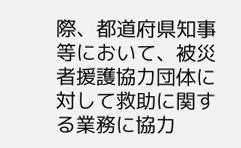際、都道府県知事等において、被災者援護協力団体に対して救助に関する業務に協力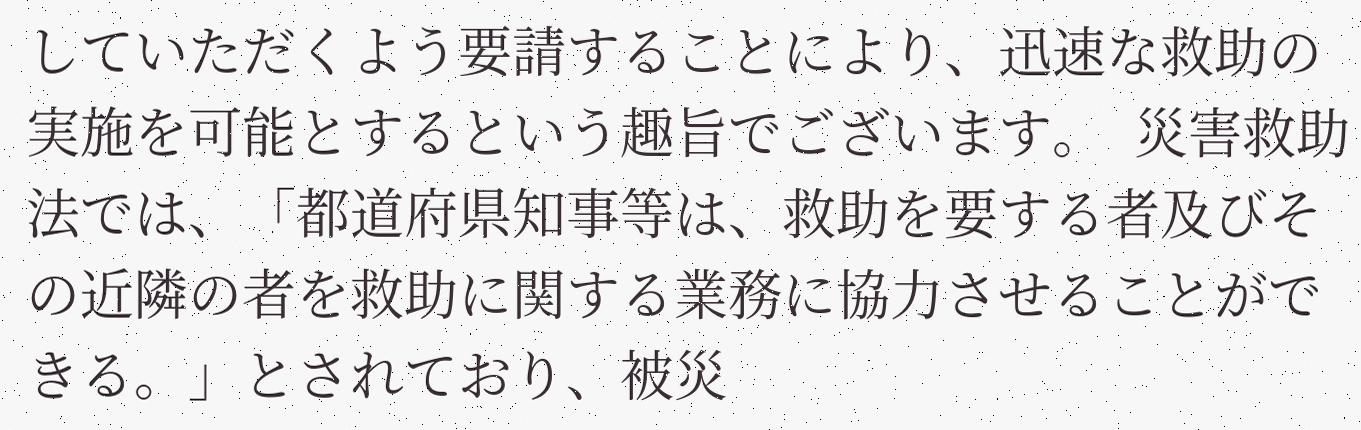していただくよう要請することにより、迅速な救助の実施を可能とするという趣旨でございます。  災害救助法では、「都道府県知事等は、救助を要する者及びその近隣の者を救助に関する業務に協力させることができる。」とされており、被災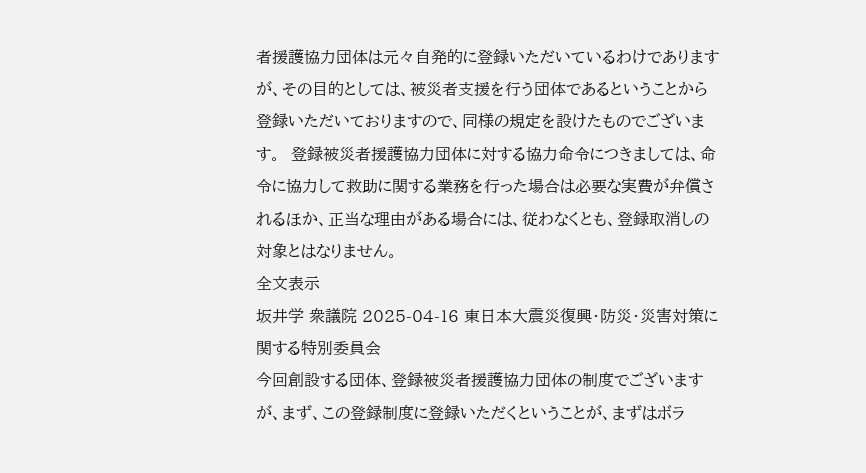者援護協力団体は元々自発的に登録いただいているわけでありますが、その目的としては、被災者支援を行う団体であるということから登録いただいておりますので、同様の規定を設けたものでございます。  登録被災者援護協力団体に対する協力命令につきましては、命令に協力して救助に関する業務を行った場合は必要な実費が弁償されるほか、正当な理由がある場合には、従わなくとも、登録取消しの対象とはなりません。
全文表示
坂井学 衆議院 2025-04-16 東日本大震災復興・防災・災害対策に関する特別委員会
今回創設する団体、登録被災者援護協力団体の制度でございますが、まず、この登録制度に登録いただくということが、まずはボラ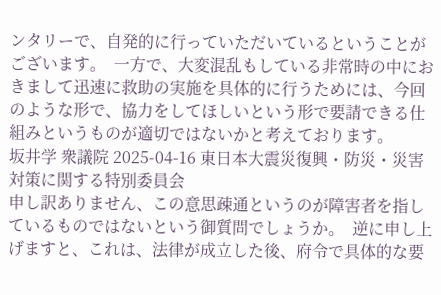ンタリーで、自発的に行っていただいているということがございます。  一方で、大変混乱もしている非常時の中におきまして迅速に救助の実施を具体的に行うためには、今回のような形で、協力をしてほしいという形で要請できる仕組みというものが適切ではないかと考えております。
坂井学 衆議院 2025-04-16 東日本大震災復興・防災・災害対策に関する特別委員会
申し訳ありません、この意思疎通というのが障害者を指しているものではないという御質問でしょうか。  逆に申し上げますと、これは、法律が成立した後、府令で具体的な要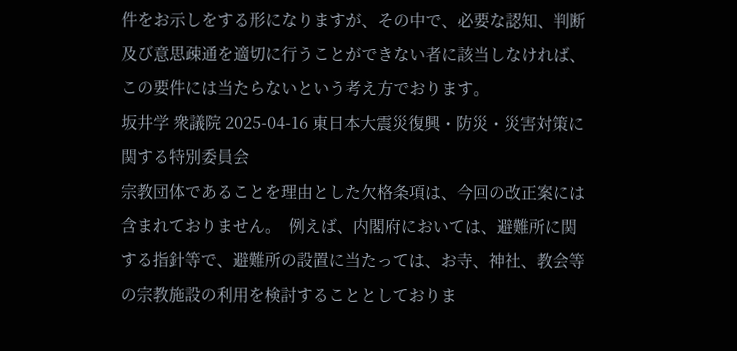件をお示しをする形になりますが、その中で、必要な認知、判断及び意思疎通を適切に行うことができない者に該当しなければ、この要件には当たらないという考え方でおります。
坂井学 衆議院 2025-04-16 東日本大震災復興・防災・災害対策に関する特別委員会
宗教団体であることを理由とした欠格条項は、今回の改正案には含まれておりません。  例えば、内閣府においては、避難所に関する指針等で、避難所の設置に当たっては、お寺、神社、教会等の宗教施設の利用を検討することとしておりま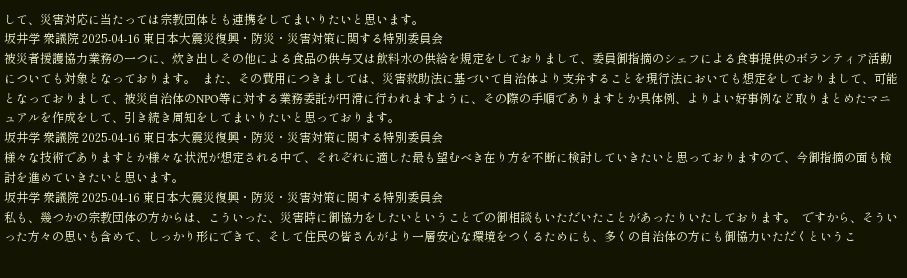して、災害対応に当たっては宗教団体とも連携をしてまいりたいと思います。
坂井学 衆議院 2025-04-16 東日本大震災復興・防災・災害対策に関する特別委員会
被災者援護協力業務の一つに、炊き出しその他による食品の供与又は飲料水の供給を規定をしておりまして、委員御指摘のシェフによる食事提供のボランティア活動についても対象となっております。  また、その費用につきましては、災害救助法に基づいて自治体より支弁することを現行法においても想定をしておりまして、可能となっておりまして、被災自治体のNPO等に対する業務委託が円滑に行われますように、その際の手順でありますとか具体例、よりよい好事例など取りまとめたマニュアルを作成をして、引き続き周知をしてまいりたいと思っております。
坂井学 衆議院 2025-04-16 東日本大震災復興・防災・災害対策に関する特別委員会
様々な技術でありますとか様々な状況が想定される中で、それぞれに適した最も望むべき在り方を不断に検討していきたいと思っておりますので、今御指摘の面も検討を進めていきたいと思います。
坂井学 衆議院 2025-04-16 東日本大震災復興・防災・災害対策に関する特別委員会
私も、幾つかの宗教団体の方からは、こういった、災害時に御協力をしたいということでの御相談もいただいたことがあったりいたしております。  ですから、そういった方々の思いも含めて、しっかり形にできて、そして住民の皆さんがより一層安心な環境をつくるためにも、多くの自治体の方にも御協力いただくというこ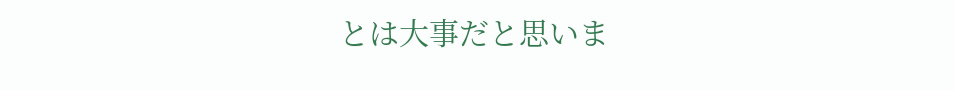とは大事だと思いま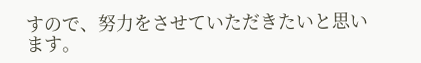すので、努力をさせていただきたいと思います。